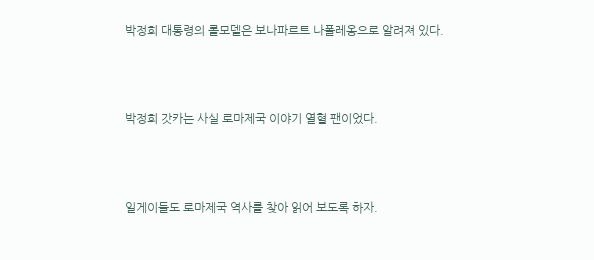박정희 대통령의 롤모델은 보나파르트 나폴레옹으로 알려져 있다.



박정희 갓카는 사실 로마제국 이야기 열혈 팬이었다.



일게이들도 로마제국 역사를 찾아 읽어 보도록 하자.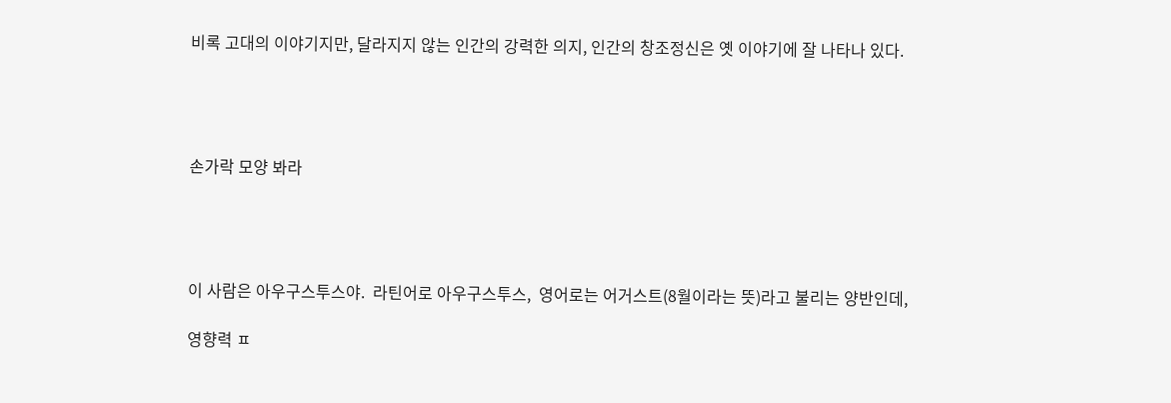비록 고대의 이야기지만, 달라지지 않는 인간의 강력한 의지, 인간의 창조정신은 옛 이야기에 잘 나타나 있다.




손가락 모양 봐라




이 사람은 아우구스투스야.  라틴어로 아우구스투스,  영어로는 어거스트(8월이라는 뜻)라고 불리는 양반인데,

영향력 ㅍ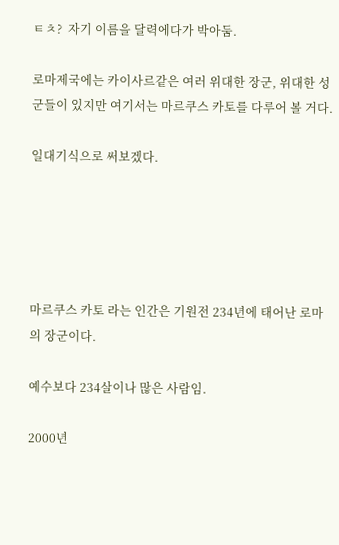ㅌㅊ?  자기 이름을 달력에다가 박아둠.

로마제국에는 카이사르같은 여러 위대한 장군, 위대한 성군들이 있지만 여기서는 마르쿠스 카토를 다루어 볼 거다.

일대기식으로 써보겠다.





마르쿠스 카토 라는 인간은 기원전 234년에 태어난 로마의 장군이다.

예수보다 234살이나 많은 사람임.

2000년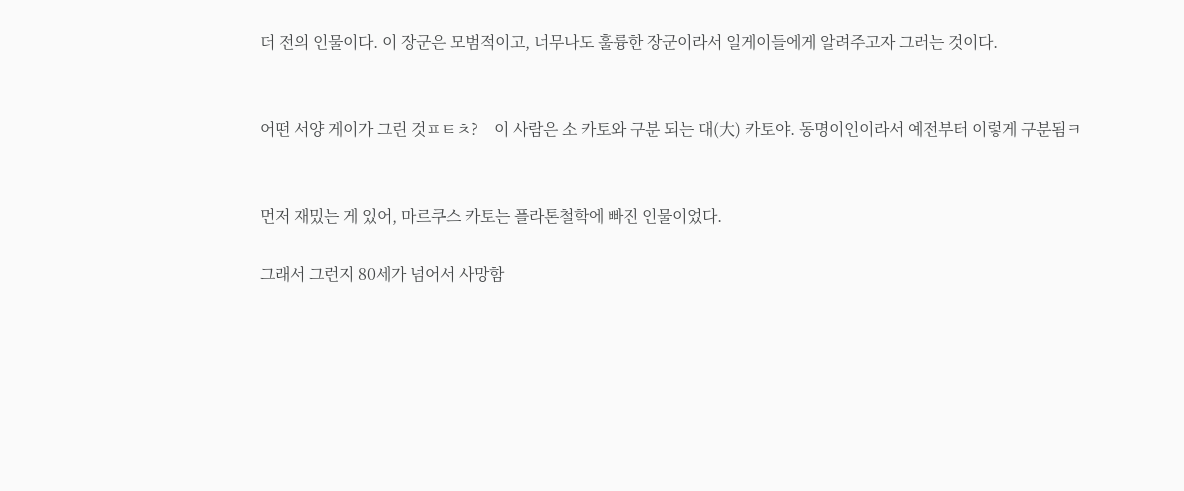더 전의 인물이다. 이 장군은 모범적이고, 너무나도 훌륭한 장군이라서 일게이들에게 알려주고자 그러는 것이다.


어떤 서양 게이가 그린 것ㅍㅌㅊ?    이 사람은 소 카토와 구분 되는 대(大) 카토야. 동명이인이라서 예전부터 이렇게 구분됨ㅋ


먼저 재밌는 게 있어, 마르쿠스 카토는 플라톤철학에 빠진 인물이었다.

그래서 그런지 80세가 넘어서 사망함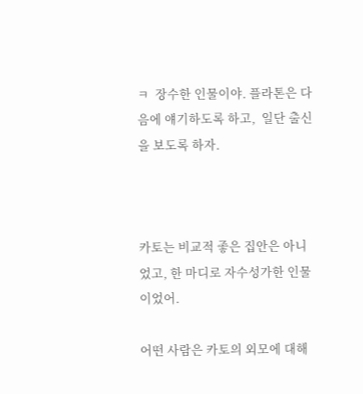ㅋ  장수한 인물이야. 플라톤은 다음에 얘기하도록 하고,  일단 출신을 보도록 하자.



카토는 비교적 좋은 집안은 아니었고, 한 마디로 자수성가한 인물이었어.

어떤 사람은 카토의 외모에 대해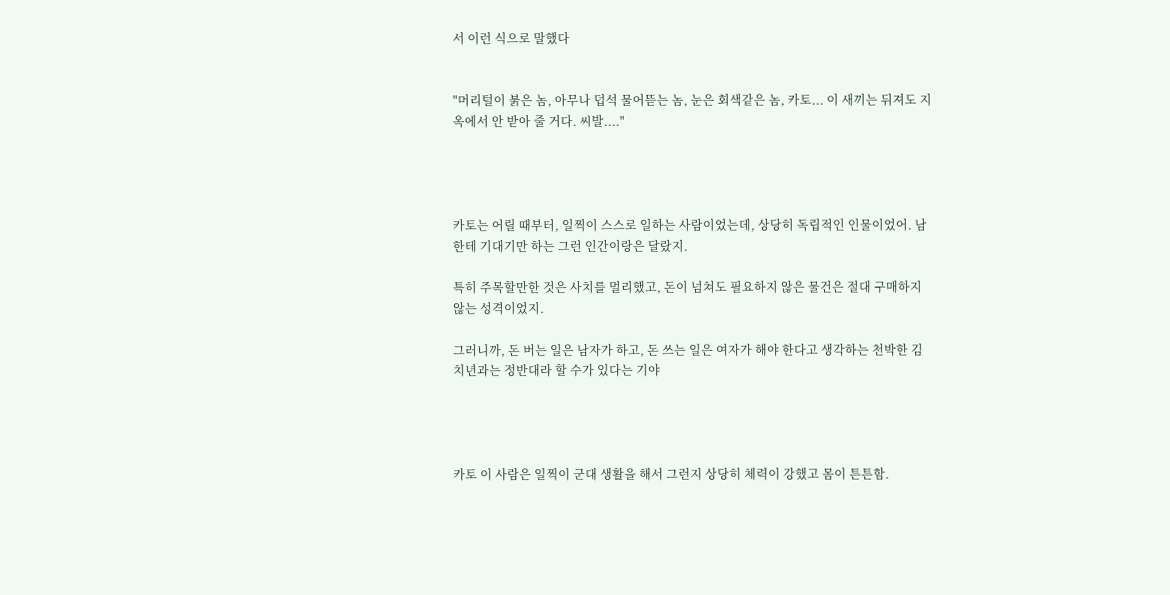서 이런 식으로 말했다


"머리털이 붉은 놈, 아무나 덥석 물어뜯는 놈, 눈은 회색같은 놈, 카토... 이 새끼는 뒤져도 지옥에서 안 받아 줄 거다. 씨발...."




카토는 어릴 때부터, 일찍이 스스로 일하는 사람이었는데, 상당히 독립적인 인물이었어. 남한테 기대기만 하는 그런 인간이랑은 달랐지.

특히 주목할만한 것은 사치를 멀리했고, 돈이 넘쳐도 필요하지 않은 물건은 절대 구매하지 않는 성격이었지.

그러니까, 돈 버는 일은 남자가 하고, 돈 쓰는 일은 여자가 해야 한다고 생각하는 천박한 김치년과는 정반대라 할 수가 있다는 기야




카토 이 사람은 일찍이 군대 생활을 해서 그런지 상당히 체력이 강했고 몸이 튼튼함.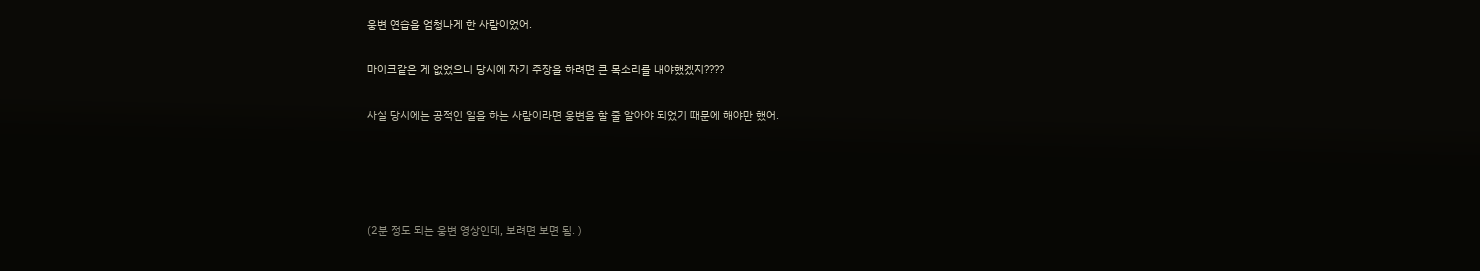웅변 연습을 엄청나게 한 사람이었어.

마이크같은 게 없었으니 당시에 자기 주장을 하려면 큰 목소리를 내야했겠지????

사실 당시에는 공적인 일을 하는 사람이라면 웅변을 할 줄 알아야 되었기 때문에 해야만 했어.




(2분 정도 되는 웅변 영상인데, 보려면 보면 됨. )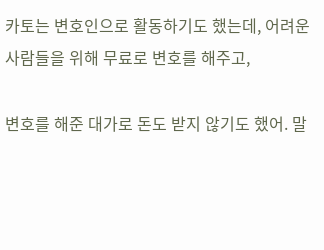카토는 변호인으로 활동하기도 했는데, 어려운 사람들을 위해 무료로 변호를 해주고,

변호를 해준 대가로 돈도 받지 않기도 했어. 말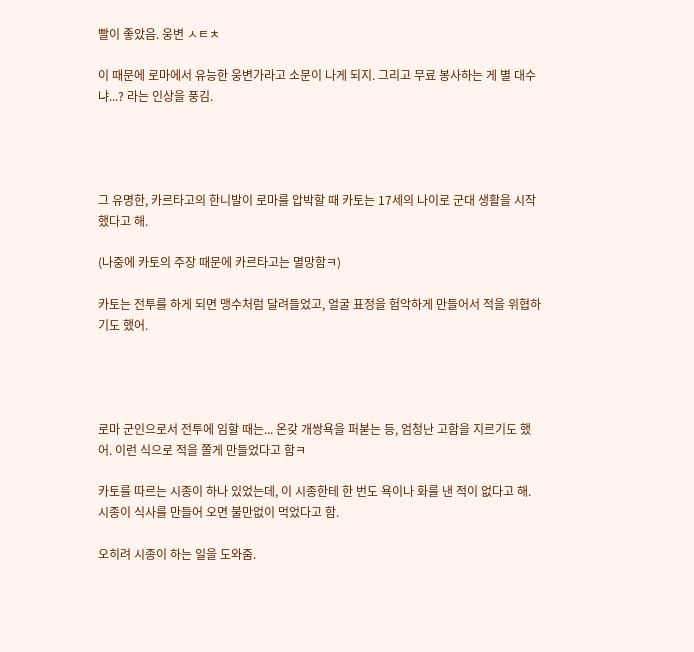빨이 좋았음. 웅변 ㅅㅌㅊ

이 때문에 로마에서 유능한 웅변가라고 소문이 나게 되지. 그리고 무료 봉사하는 게 별 대수냐...? 라는 인상을 풍김.




그 유명한, 카르타고의 한니발이 로마를 압박할 때 카토는 17세의 나이로 군대 생활을 시작했다고 해.

(나중에 카토의 주장 때문에 카르타고는 멸망함ㅋ)

카토는 전투를 하게 되면 맹수처럼 달려들었고, 얼굴 표정을 험악하게 만들어서 적을 위협하기도 했어.




로마 군인으로서 전투에 임할 때는... 온갖 개쌍욕을 퍼붇는 등, 엄청난 고함을 지르기도 했어. 이런 식으로 적을 쫄게 만들었다고 함ㅋ

카토를 따르는 시종이 하나 있었는데, 이 시종한테 한 번도 욕이나 화를 낸 적이 없다고 해. 시종이 식사를 만들어 오면 불만없이 먹었다고 함.

오히려 시종이 하는 일을 도와줌.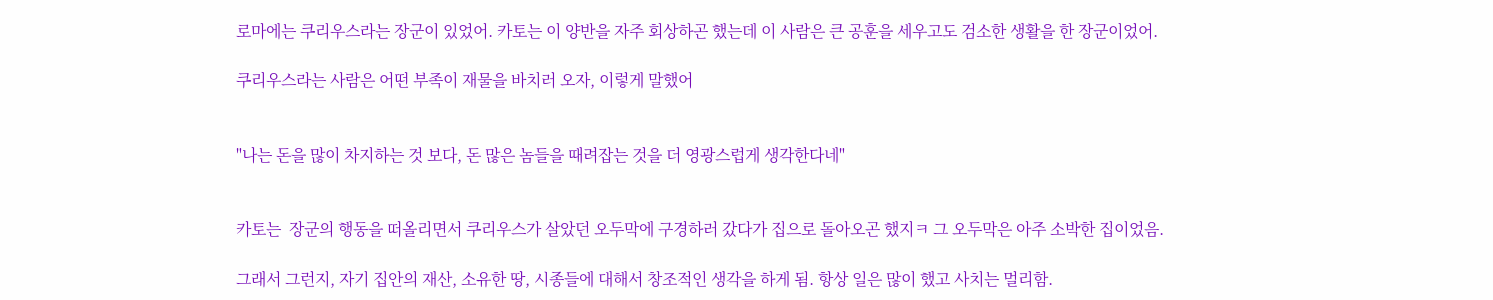로마에는 쿠리우스라는 장군이 있었어. 카토는 이 양반을 자주 회상하곤 했는데 이 사람은 큰 공훈을 세우고도 검소한 생활을 한 장군이었어.

쿠리우스라는 사람은 어떤 부족이 재물을 바치러 오자, 이렇게 말했어


"나는 돈을 많이 차지하는 것 보다, 돈 많은 놈들을 때려잡는 것을 더 영광스럽게 생각한다네"


카토는  장군의 행동을 떠올리면서 쿠리우스가 살았던 오두막에 구경하러 갔다가 집으로 돌아오곤 했지ㅋ 그 오두막은 아주 소박한 집이었음.

그래서 그런지, 자기 집안의 재산, 소유한 땅, 시종들에 대해서 창조적인 생각을 하게 됨. 항상 일은 많이 했고 사치는 멀리함.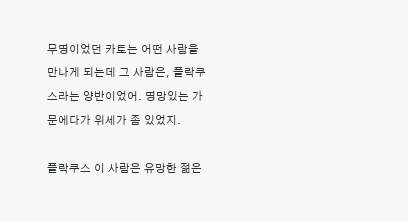무명이었던 카토는 어떤 사람을 만나게 되는데 그 사람은, 플락쿠스라는 양반이었어. 명망있는 가문에다가 위세가 좀 있었지.

플락쿠스 이 사람은 유망한 젊은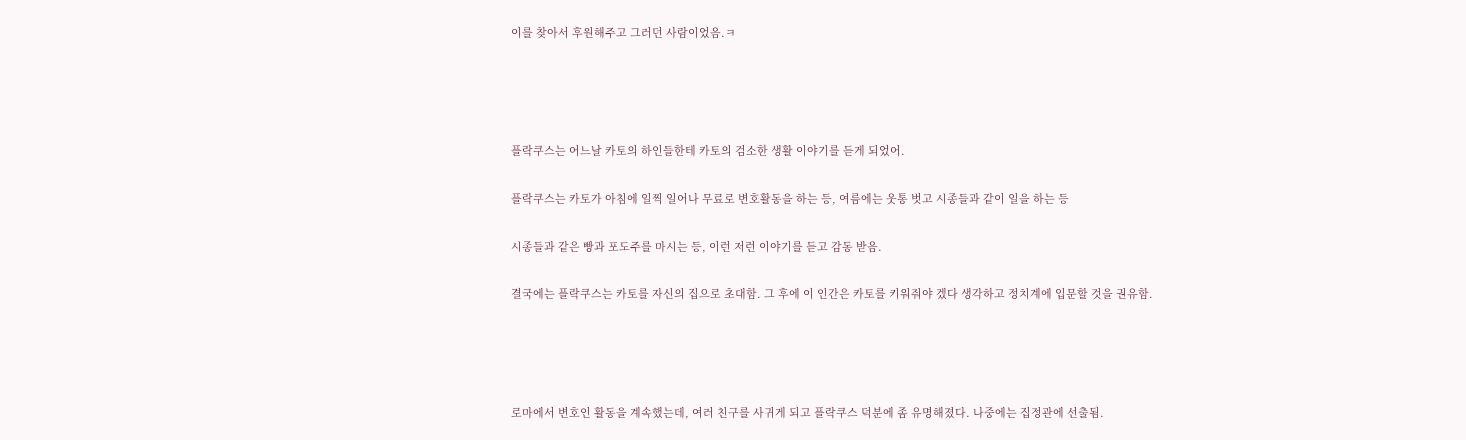이를 찾아서 후원해주고 그러던 사람이었음.ㅋ




플락쿠스는 어느날 카토의 하인들한테 카토의 검소한 생활 이야기를 듣게 되었어.

플락쿠스는 카토가 아침에 일찍 일어나 무료로 변호활동을 하는 등, 여름에는 웃통 벗고 시종들과 같이 일을 하는 등

시종들과 같은 빵과 포도주를 마시는 등, 이런 저런 이야기를 듣고 감동 받음.

결국에는 플락쿠스는 카토를 자신의 집으로 초대함. 그 후에 이 인간은 카토를 키워줘야 겠다 생각하고 정치계에 입문할 것을 권유함.




로마에서 변호인 활동을 계속했는데, 여러 친구를 사귀게 되고 플락쿠스 덕분에 좀 유명해졌다. 나중에는 집정관에 선출됨.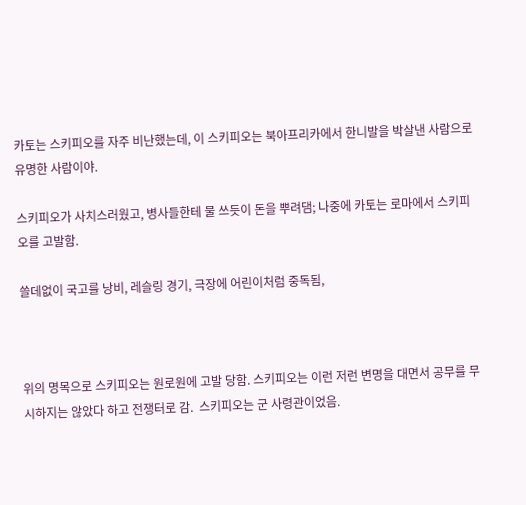카토는 스키피오를 자주 비난했는데, 이 스키피오는 북아프리카에서 한니발을 박살낸 사람으로 유명한 사람이야.

스키피오가 사치스러웠고, 병사들한테 물 쓰듯이 돈을 뿌려댐; 나중에 카토는 로마에서 스키피오를 고발함.

쓸데없이 국고를 낭비, 레슬링 경기, 극장에 어린이처럼 중독됨,



위의 명목으로 스키피오는 원로원에 고발 당함. 스키피오는 이런 저런 변명을 대면서 공무를 무시하지는 않았다 하고 전쟁터로 감.  스키피오는 군 사령관이었음.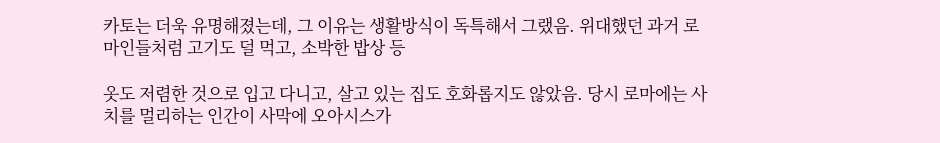카토는 더욱 유명해졌는데, 그 이유는 생활방식이 독특해서 그랬음. 위대했던 과거 로마인들처럼 고기도 덜 먹고, 소박한 밥상 등

옷도 저렴한 것으로 입고 다니고, 살고 있는 집도 호화롭지도 않았음. 당시 로마에는 사치를 멀리하는 인간이 사막에 오아시스가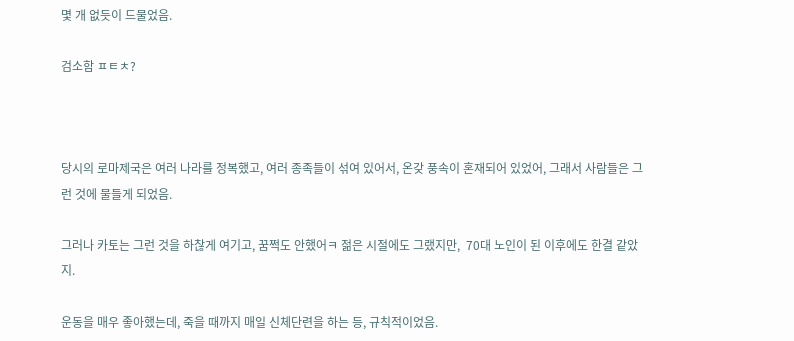몇 개 없듯이 드물었음.

검소함 ㅍㅌㅊ?



당시의 로마제국은 여러 나라를 정복했고, 여러 종족들이 섞여 있어서, 온갖 풍속이 혼재되어 있었어, 그래서 사람들은 그런 것에 물들게 되었음.

그러나 카토는 그런 것을 하찮게 여기고, 꿈쩍도 안했어ㅋ 젊은 시절에도 그랬지만,  70대 노인이 된 이후에도 한결 같았지.

운동을 매우 좋아했는데, 죽을 때까지 매일 신체단련을 하는 등, 규칙적이었음.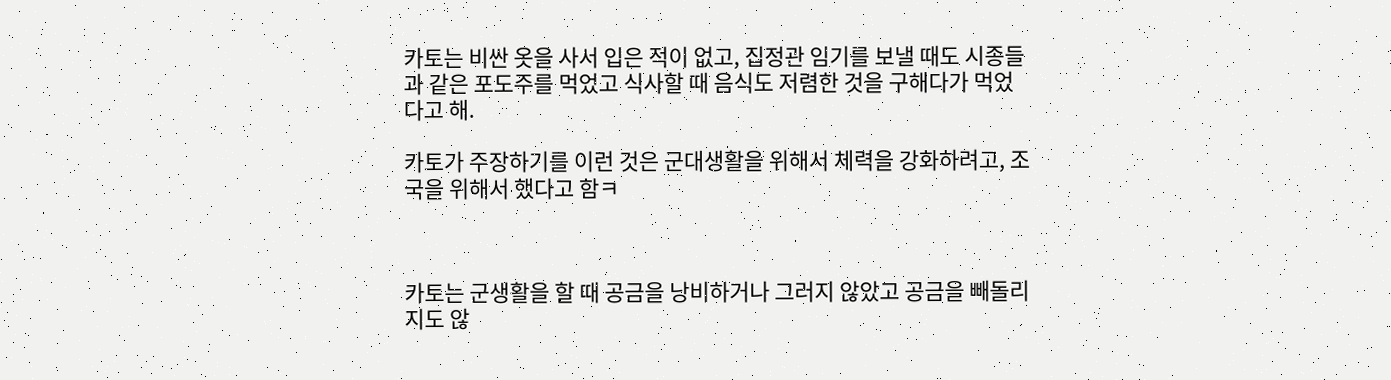카토는 비싼 옷을 사서 입은 적이 없고, 집정관 임기를 보낼 때도 시종들과 같은 포도주를 먹었고 식사할 때 음식도 저렴한 것을 구해다가 먹었다고 해.

카토가 주장하기를 이런 것은 군대생활을 위해서 체력을 강화하려고, 조국을 위해서 했다고 함ㅋ



카토는 군생활을 할 때 공금을 낭비하거나 그러지 않았고 공금을 빼돌리지도 않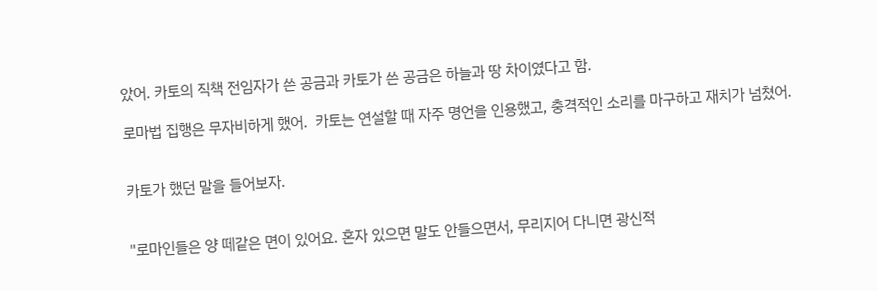았어. 카토의 직책 전임자가 쓴 공금과 카토가 쓴 공금은 하늘과 땅 차이였다고 함.

로마법 집행은 무자비하게 했어.  카토는 연설할 때 자주 명언을 인용했고, 충격적인 소리를 마구하고 재치가 넘쳤어.


카토가 했던 말을 들어보자.


"로마인들은 양 떼같은 면이 있어요. 혼자 있으면 말도 안들으면서, 무리지어 다니면 광신적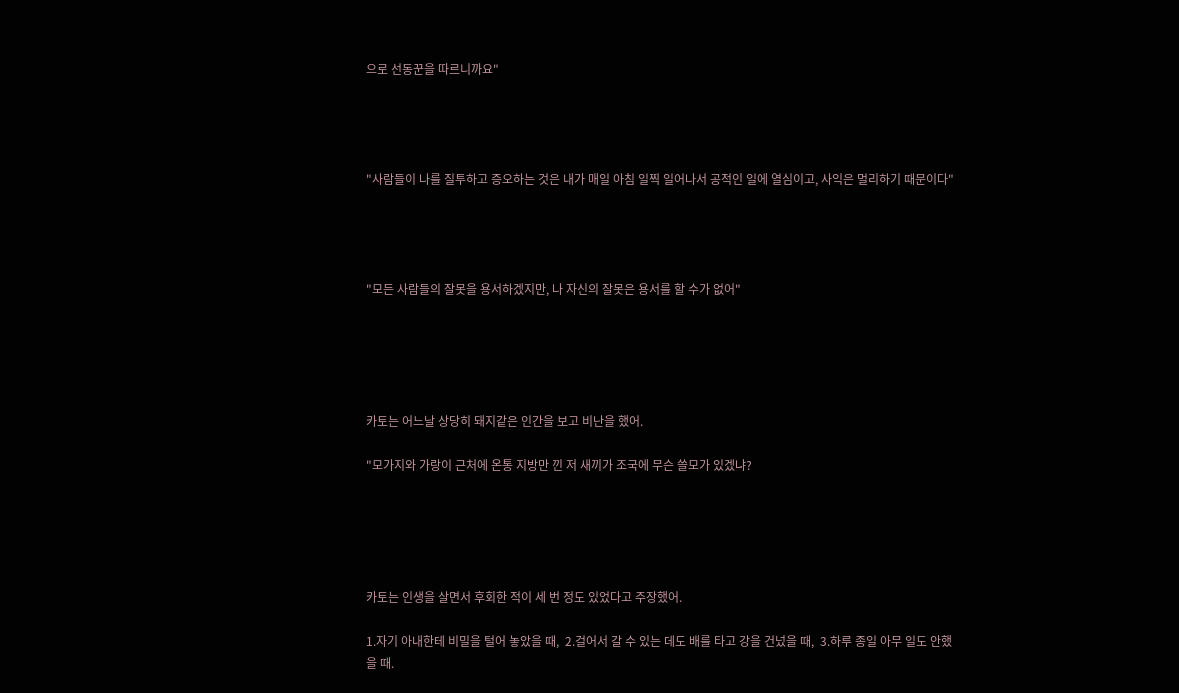으로 선동꾼을 따르니까요"




"사람들이 나를 질투하고 증오하는 것은 내가 매일 아침 일찍 일어나서 공적인 일에 열심이고, 사익은 멀리하기 때문이다"




"모든 사람들의 잘못을 용서하겠지만, 나 자신의 잘못은 용서를 할 수가 없어"





카토는 어느날 상당히 돼지같은 인간을 보고 비난을 했어.

"모가지와 가랑이 근처에 온통 지방만 낀 저 새끼가 조국에 무슨 쓸모가 있겠냐?





카토는 인생을 살면서 후회한 적이 세 번 정도 있었다고 주장했어.

1.자기 아내한테 비밀을 털어 놓았을 때,  2.걸어서 갈 수 있는 데도 배를 타고 강을 건넜을 때,  3.하루 종일 아무 일도 안했을 때.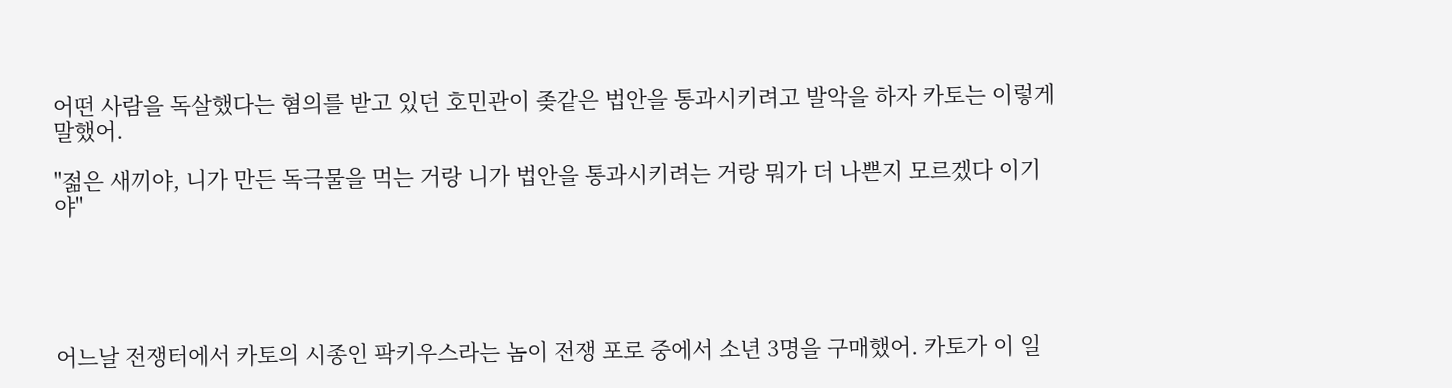어떤 사람을 독살했다는 혐의를 받고 있던 호민관이 좆같은 법안을 통과시키려고 발악을 하자 카토는 이렇게 말했어.

"젊은 새끼야, 니가 만든 독극물을 먹는 거랑 니가 법안을 통과시키려는 거랑 뭐가 더 나쁜지 모르겠다 이기야"





어느날 전쟁터에서 카토의 시종인 팍키우스라는 놈이 전쟁 포로 중에서 소년 3명을 구매했어. 카토가 이 일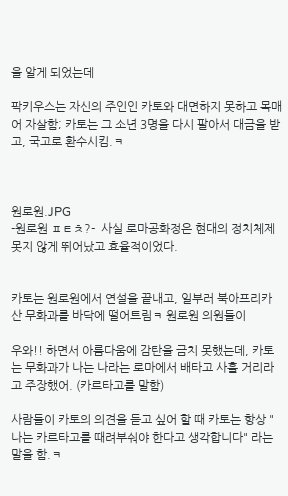을 알게 되었는데

팍키우스는 자신의 주인인 카토와 대면하지 못하고 목매어 자살함; 카토는 그 소년 3명을 다시 팔아서 대금을 받고, 국고로 환수시킴.ㅋ



원로원.JPG
-원로원 ㅍㅌㅊ?-  사실 로마공화정은 현대의 정치체제 못지 않게 뛰어났고 효율적이었다.


카토는 원로원에서 연설을 끝내고, 일부러 북아프리카산 무화과를 바닥에 떨어트림ㅋ 원로원 의원들이

우와!! 하면서 아름다움에 감탄을 금치 못했는데, 카토는 무화과가 나는 나라는 로마에서 배타고 사흘 거리라고 주장했어. (카르타고를 말함)

사람들이 카토의 의견을 듣고 싶어 할 때 카토는 항상 "나는 카르타고를 때려부숴야 한다고 생각합니다" 라는 말을 함.ㅋ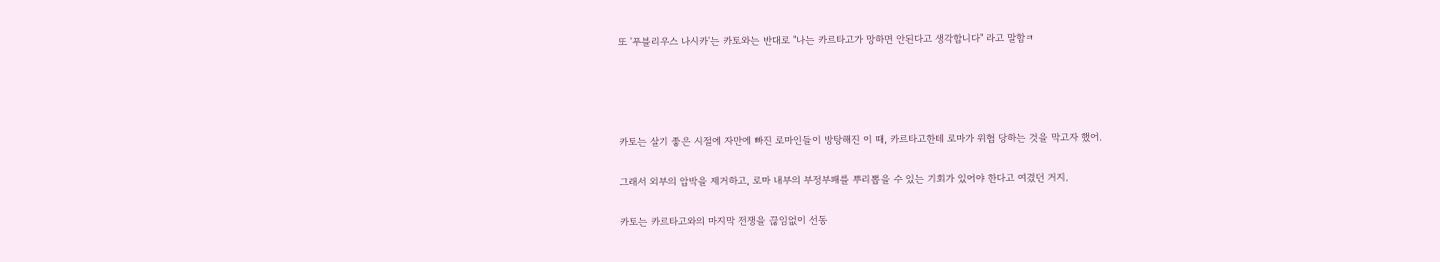또 '푸블리우스 나시카'는 카토와는 반대로 "나는 카르타고가 망하면 안된다고 생각합니다" 라고 말함ㅋ




카토는 살기 좋은 시절에 자만에 빠진 로마인들이 방탕해진 이 때, 카르타고한테 로마가 위협 당하는 것을 막고자 했어.

그래서 외부의 압박을 제거하고, 로마 내부의 부정부패를 뿌리뽑을 수 있는 기회가 있어야 한다고 여겼던 거지.

카토는 카르타고와의 마지막 전쟁을 끊임없이 선동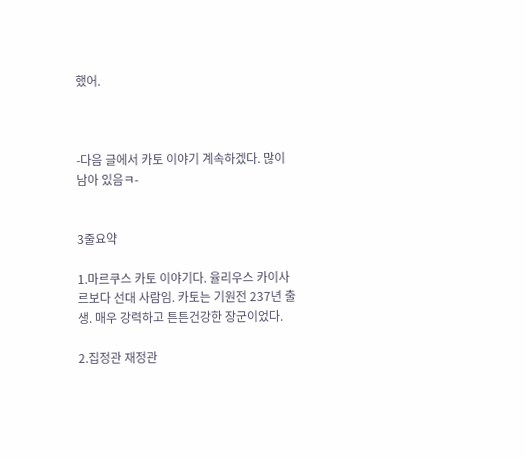했어.



-다음 글에서 카토 이야기 계속하겠다. 많이 남아 있음ㅋ-


3줄요약

1.마르쿠스 카토 이야기다. 율리우스 카이사르보다 선대 사람임. 카토는 기원전 237년 출생. 매우 강력하고 튼튼건강한 장군이었다.

2.집정관 재정관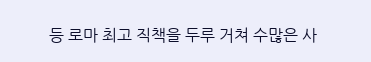등 로마 최고 직책을 두루 거쳐 수많은 사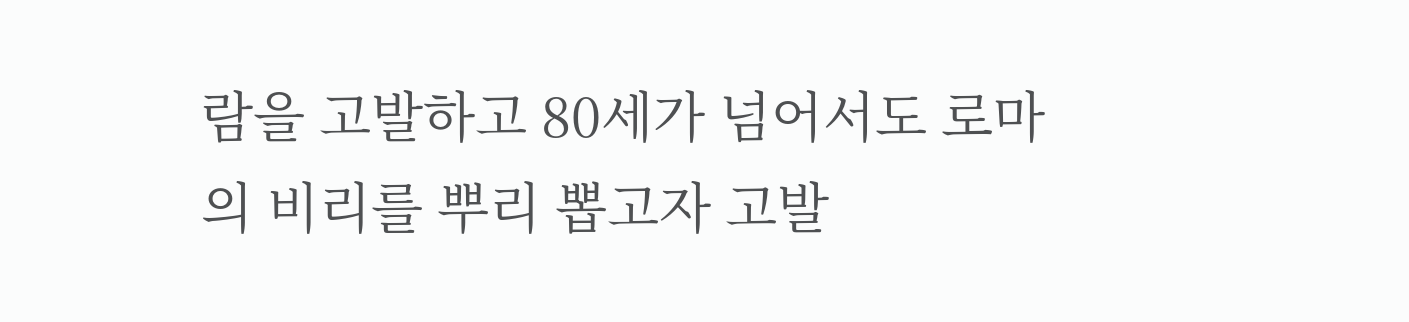람을 고발하고 80세가 넘어서도 로마의 비리를 뿌리 뽑고자 고발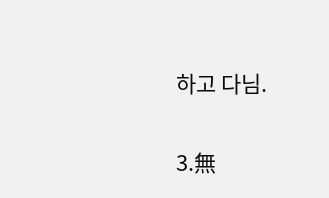하고 다님.

3.無